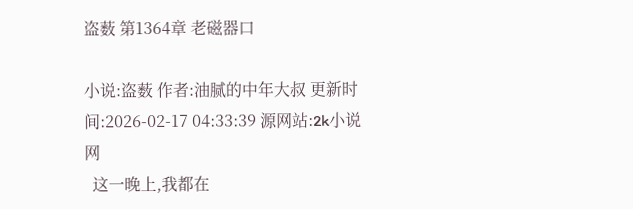盗薮 第1364章 老磁器口

小说:盗薮 作者:油腻的中年大叔 更新时间:2026-02-17 04:33:39 源网站:2k小说网
  这一晚上,我都在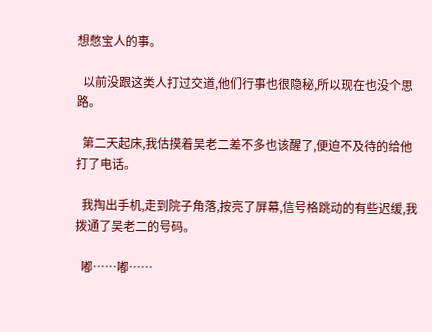想憋宝人的事。

  以前没跟这类人打过交道,他们行事也很隐秘,所以现在也没个思路。

  第二天起床,我估摸着吴老二差不多也该醒了,便迫不及待的给他打了电话。

  我掏出手机,走到院子角落,按亮了屏幕,信号格跳动的有些迟缓,我拨通了吴老二的号码。

  嘟……嘟……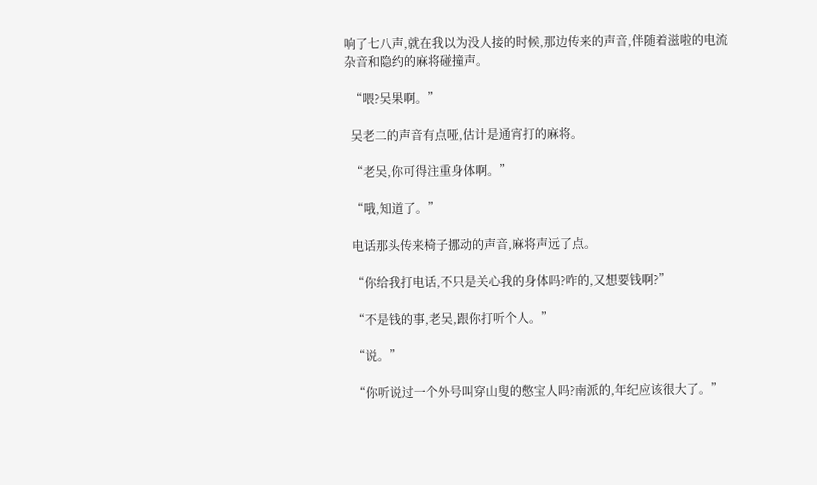响了七八声,就在我以为没人接的时候,那边传来的声音,伴随着滋啦的电流杂音和隐约的麻将碰撞声。

  “喂?吴果啊。”

  吴老二的声音有点哑,估计是通宵打的麻将。

  “老吴,你可得注重身体啊。”

  “哦,知道了。”

  电话那头传来椅子挪动的声音,麻将声远了点。

  “你给我打电话,不只是关心我的身体吗?咋的,又想要钱啊?”

  “不是钱的事,老吴,跟你打听个人。”

  “说。”

  “你听说过一个外号叫穿山叟的憋宝人吗?南派的,年纪应该很大了。”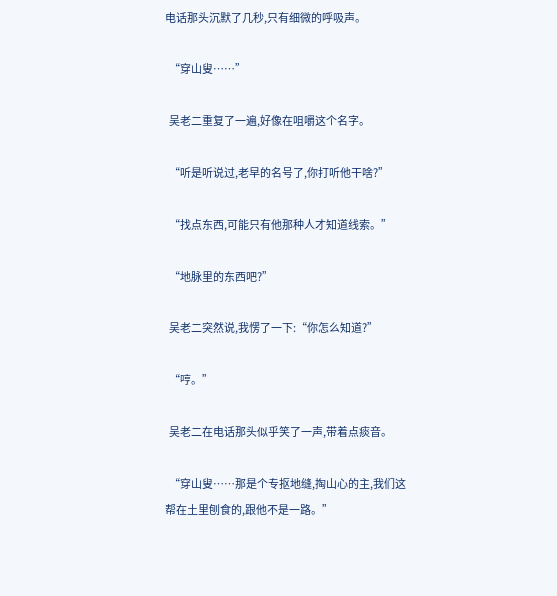电话那头沉默了几秒,只有细微的呼吸声。

  “穿山叟……”

  吴老二重复了一遍,好像在咀嚼这个名字。

  “听是听说过,老早的名号了,你打听他干啥?”

  “找点东西,可能只有他那种人才知道线索。”

  “地脉里的东西吧?”

  吴老二突然说,我愣了一下:“你怎么知道?”

  “哼。”

  吴老二在电话那头似乎笑了一声,带着点痰音。

  “穿山叟……那是个专抠地缝,掏山心的主,我们这帮在土里刨食的,跟他不是一路。”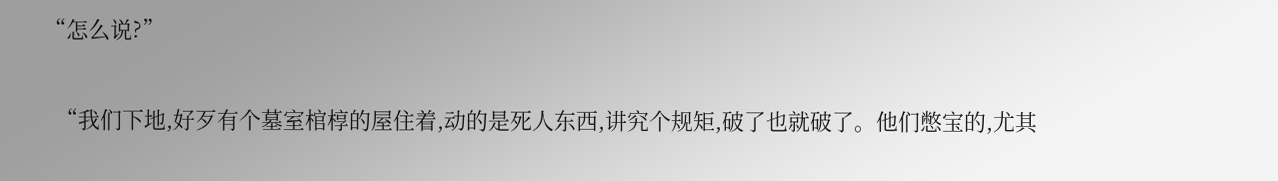“怎么说?”

  “我们下地,好歹有个墓室棺椁的屋住着,动的是死人东西,讲究个规矩,破了也就破了。他们憋宝的,尤其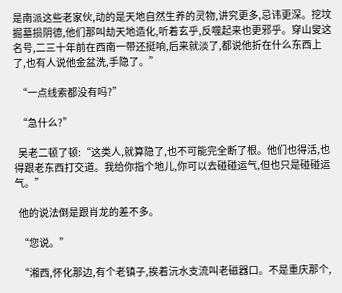是南派这些老家伙,动的是天地自然生养的灵物,讲究更多,忌讳更深。挖坟掘墓损阴德,他们那叫劫天地造化,听着玄乎,反噬起来也更邪乎。穿山叟这名号,二三十年前在西南一带还挺响,后来就淡了,都说他折在什么东西上了,也有人说他金盆洗,手隐了。”

  “一点线索都没有吗?”

  “急什么?”

  吴老二顿了顿:“这类人,就算隐了,也不可能完全断了根。他们也得活,也得跟老东西打交道。我给你指个地儿,你可以去碰碰运气,但也只是碰碰运气。”

  他的说法倒是跟肖龙的差不多。

  “您说。”

  “湘西,怀化那边,有个老镇子,挨着沅水支流叫老磁器口。不是重庆那个,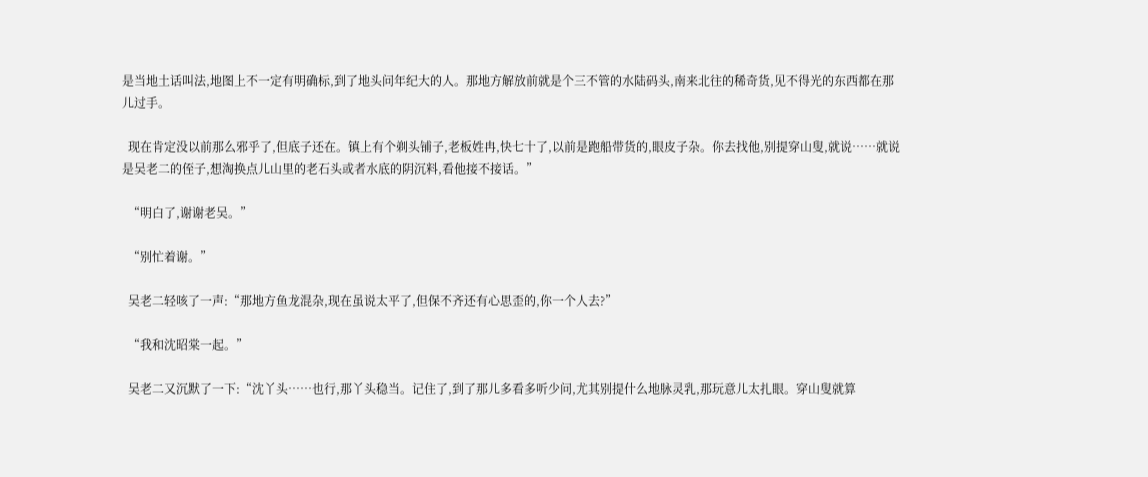是当地土话叫法,地图上不一定有明确标,到了地头问年纪大的人。那地方解放前就是个三不管的水陆码头,南来北往的稀奇货,见不得光的东西都在那儿过手。

  现在肯定没以前那么邪乎了,但底子还在。镇上有个剃头铺子,老板姓冉,快七十了,以前是跑船带货的,眼皮子杂。你去找他,别提穿山叟,就说……就说是吴老二的侄子,想淘换点儿山里的老石头或者水底的阴沉料,看他接不接话。”

  “明白了,谢谢老吴。”

  “别忙着谢。”

  吴老二轻咳了一声:“那地方鱼龙混杂,现在虽说太平了,但保不齐还有心思歪的,你一个人去?”

  “我和沈昭棠一起。”

  吴老二又沉默了一下:“沈丫头……也行,那丫头稳当。记住了,到了那儿多看多听少问,尤其别提什么地脉灵乳,那玩意儿太扎眼。穿山叟就算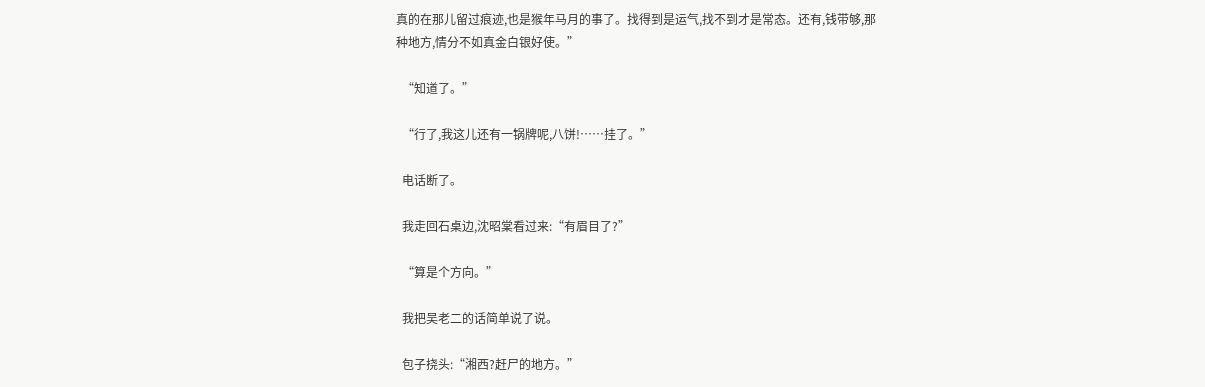真的在那儿留过痕迹,也是猴年马月的事了。找得到是运气,找不到才是常态。还有,钱带够,那种地方,情分不如真金白银好使。”

  “知道了。”

  “行了,我这儿还有一锅牌呢,八饼!……挂了。”

  电话断了。

  我走回石桌边,沈昭棠看过来:“有眉目了?”

  “算是个方向。”

  我把吴老二的话简单说了说。

  包子挠头:“湘西?赶尸的地方。”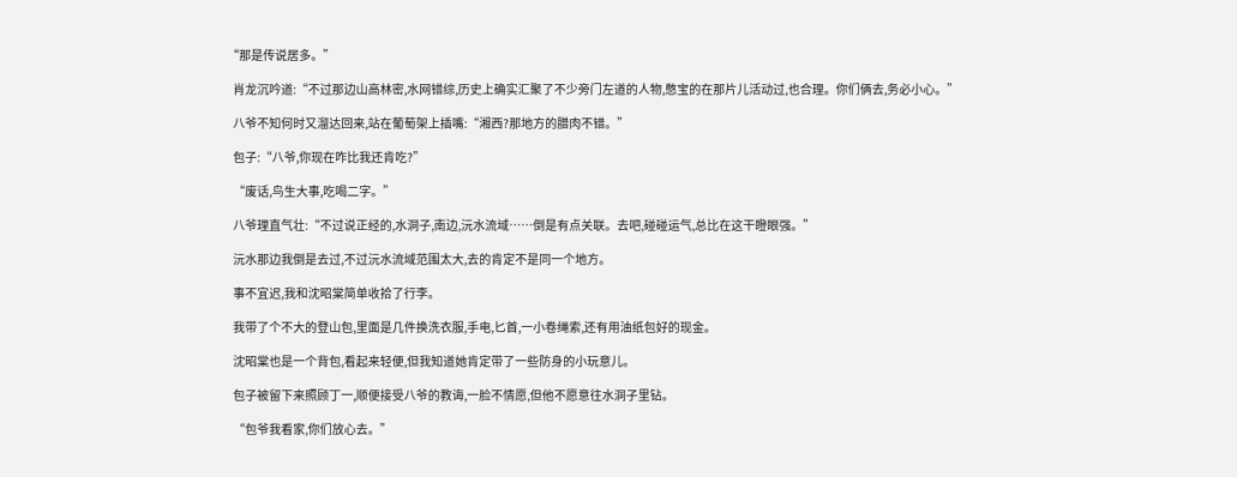“那是传说居多。”

  肖龙沉吟道:“不过那边山高林密,水网错综,历史上确实汇聚了不少旁门左道的人物,憋宝的在那片儿活动过,也合理。你们俩去,务必小心。”

  八爷不知何时又溜达回来,站在葡萄架上插嘴:“湘西?那地方的腊肉不错。”

  包子:“八爷,你现在咋比我还肯吃?”

  “废话,鸟生大事,吃喝二字。”

  八爷理直气壮:“不过说正经的,水洞子,南边,沅水流域……倒是有点关联。去吧,碰碰运气,总比在这干瞪眼强。”

  沅水那边我倒是去过,不过沅水流域范围太大,去的肯定不是同一个地方。

  事不宜迟,我和沈昭棠简单收拾了行李。

  我带了个不大的登山包,里面是几件换洗衣服,手电,匕首,一小卷绳索,还有用油纸包好的现金。

  沈昭棠也是一个背包,看起来轻便,但我知道她肯定带了一些防身的小玩意儿。

  包子被留下来照顾丁一,顺便接受八爷的教诲,一脸不情愿,但他不愿意往水洞子里钻。

  “包爷我看家,你们放心去。”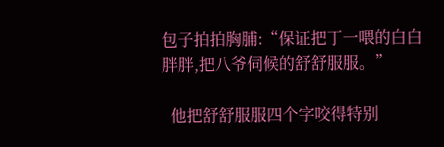包子拍拍胸脯:“保证把丁一喂的白白胖胖,把八爷伺候的舒舒服服。”

  他把舒舒服服四个字咬得特别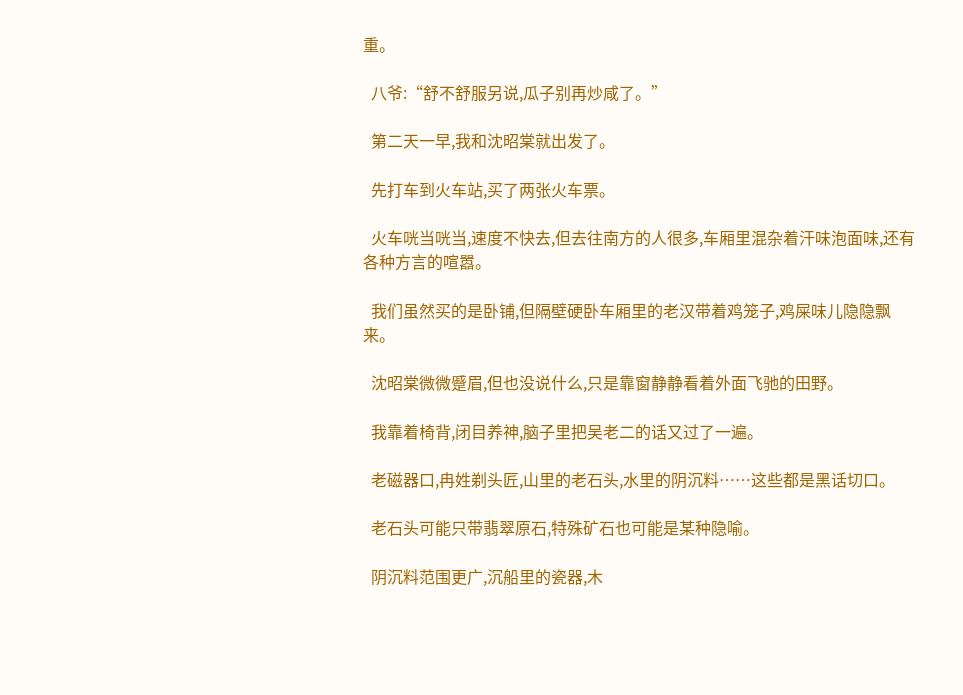重。

  八爷:“舒不舒服另说,瓜子别再炒咸了。”

  第二天一早,我和沈昭棠就出发了。

  先打车到火车站,买了两张火车票。

  火车咣当咣当,速度不快去,但去往南方的人很多,车厢里混杂着汗味泡面味,还有各种方言的喧嚣。

  我们虽然买的是卧铺,但隔壁硬卧车厢里的老汉带着鸡笼子,鸡屎味儿隐隐飘来。

  沈昭棠微微蹙眉,但也没说什么,只是靠窗静静看着外面飞驰的田野。

  我靠着椅背,闭目养神,脑子里把吴老二的话又过了一遍。

  老磁器口,冉姓剃头匠,山里的老石头,水里的阴沉料……这些都是黑话切口。

  老石头可能只带翡翠原石,特殊矿石也可能是某种隐喻。

  阴沉料范围更广,沉船里的瓷器,木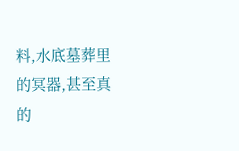料,水底墓葬里的冥器,甚至真的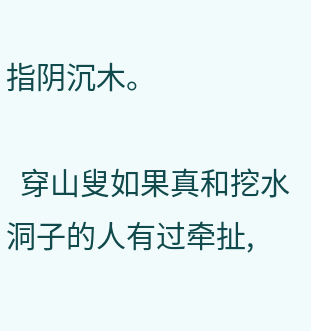指阴沉木。

  穿山叟如果真和挖水洞子的人有过牵扯,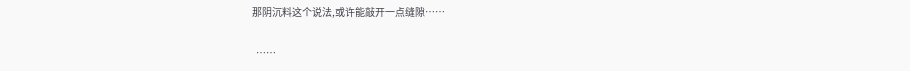那阴沉料这个说法,或许能敲开一点缝隙……

  ……